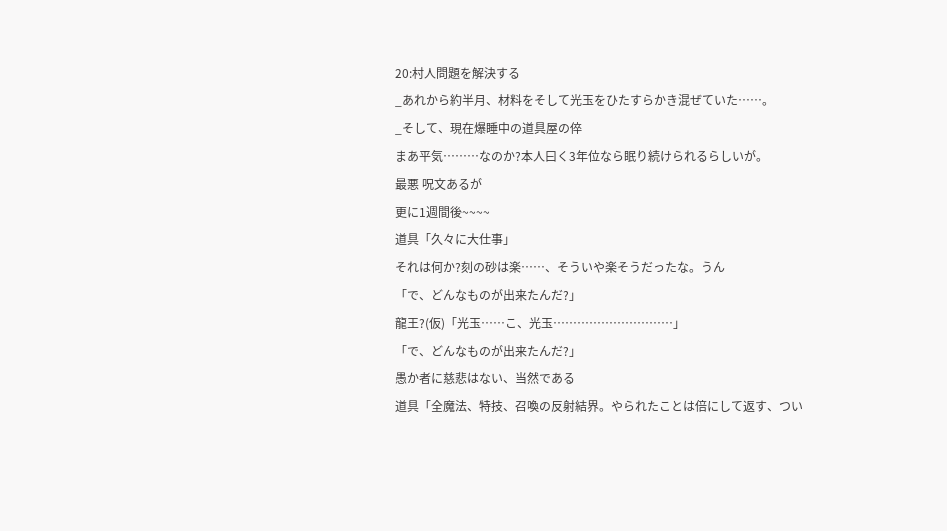20:村人問題を解決する
_あれから約半月、材料をそして光玉をひたすらかき混ぜていた……。
_そして、現在爆睡中の道具屋の倅
まあ平気………なのか?本人曰く3年位なら眠り続けられるらしいが。
最悪 呪文あるが
更に1週間後~~~~
道具「久々に大仕事」
それは何か?刻の砂は楽……、そういや楽そうだったな。うん
「で、どんなものが出来たんだ?」
龍王?(仮)「光玉……こ、光玉…………………………」
「で、どんなものが出来たんだ?」
愚か者に慈悲はない、当然である
道具「全魔法、特技、召喚の反射結界。やられたことは倍にして返す、つい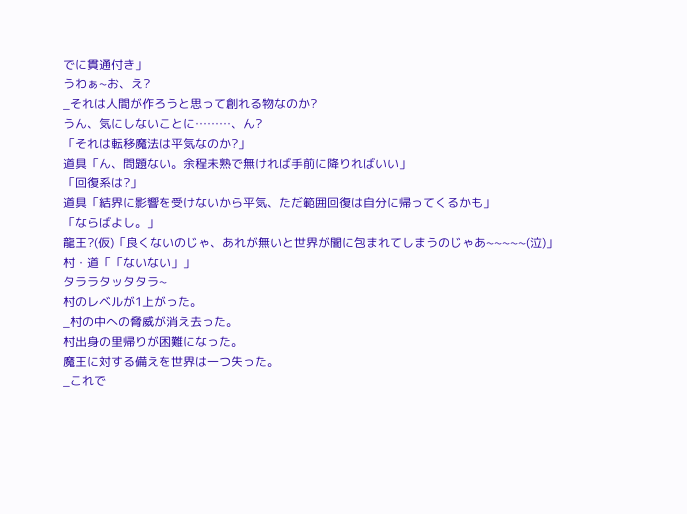でに貫通付き」
うわぁ~お、え?
_それは人間が作ろうと思って創れる物なのか?
うん、気にしないことに………、ん?
「それは転移魔法は平気なのか?」
道具「ん、問題ない。余程未熟で無ければ手前に降りればいい」
「回復系は?」
道具「結界に影響を受けないから平気、ただ範囲回復は自分に帰ってくるかも」
「ならばよし。」
龍王?(仮)「良くないのじゃ、あれが無いと世界が闇に包まれてしまうのじゃあ~~~~~(泣)」
村・道「「ないない」」
タララタッタタラ~
村のレベルが1上がった。
_村の中への脅威が消え去った。
村出身の里帰りが困難になった。
魔王に対する備えを世界は一つ失った。
_これで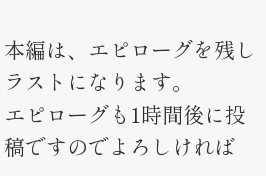本編は、エピローグを残しラストになります。
エピローグも1時間後に投稿ですのでよろしければ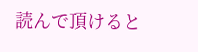読んで頂けると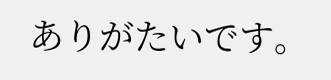ありがたいです。